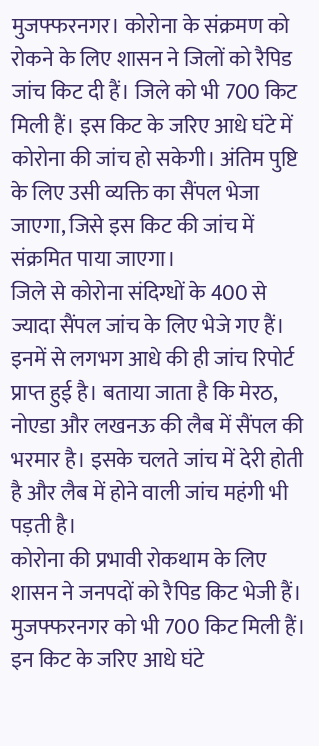मुजफ्फरनगर। कोरोना के संक्रमण को रोकने के लिए शासन ने जिलों को रैपिड जांच किट दी हैं। जिले को भी 700 किट मिली हैं। इस किट के जरिए आधे घंटे में कोरोना की जांच हो सकेगी। अंतिम पुष्टि के लिए उसी व्यक्ति का सैंपल भेजा जाएगा, जिसे इस किट की जांच में संक्रमित पाया जाएगा।
जिले से कोरोना संदिग्धों के 400 से ज्यादा सैंपल जांच के लिए भेजे गए हैं। इनमें से लगभग आधे की ही जांच रिपोर्ट प्राप्त हुई है। बताया जाता है कि मेरठ, नोएडा और लखनऊ की लैब में सैंपल की भरमार है। इसके चलते जांच में देरी होती है और लैब में होने वाली जांच महंगी भी पड़ती है।
कोरोना की प्रभावी रोकथाम के लिए शासन ने जनपदों को रैपिड किट भेजी हैं। मुजफ्फरनगर को भी 700 किट मिली हैं। इन किट के जरिए आधे घंटे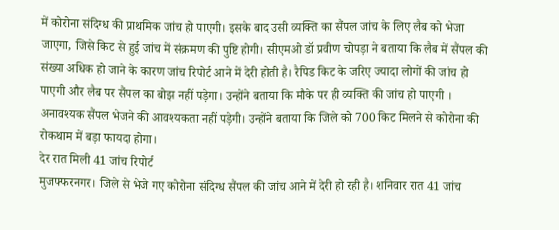में कोरोना संदिग्ध की प्राथमिक जांच हो पाएगी। इसके बाद उसी व्यक्ति का सैंपल जांच के लिए लैब को भेजा जाएगा, जिसे किट से हुई जांच में संक्रमण की पुष्टि होगी। सीएमओ डॉ प्रवीण चोपड़ा ने बताया कि लैब में सैंपल की संख्या अधिक हो जाने के कारण जांच रिपोर्ट आने में देरी होती है। रैपिड किट के जरिए ज्यादा लोगों की जांच हो पाएगी और लैब पर सैंपल का बोझ नहीं पड़ेगा। उन्होंने बताया कि मौके पर ही व्यक्ति की जांच हो पाएगी । अनावश्यक सैंपल भेजने की आवश्यकता नहीं पड़ेगी। उन्होंने बताया कि जिले को 700 किट मिलने से कोरोना की रोकथाम में बड़ा फायदा होगा।
देर रात मिली 41 जांच रिपोर्ट
मुजफ्फरनगर। जिले से भेजे गए कोरोना संदिग्ध सैंपल की जांच आने में देरी हो रही है। शनिवार रात 41 जांच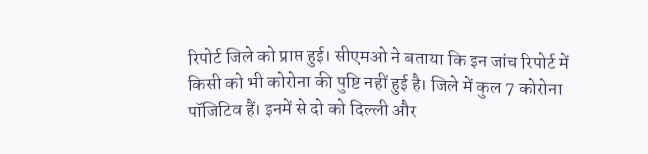रिपोर्ट जिले को प्राप्त हुई। सीएमओ ने बताया कि इन जांच रिपोर्ट में किसी को भी कोरोना की पुष्टि नहीं हुई है। जिले में कुल 7 कोरोना पॉजिटिव हैं। इनमें से दो को दिल्ली और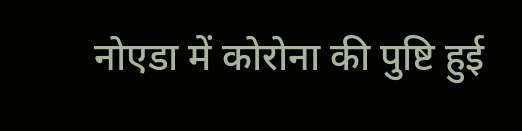नोएडा में कोरोना की पुष्टि हुई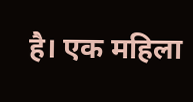है। एक महिला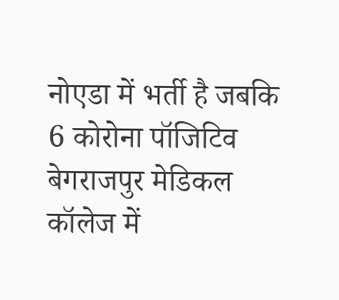नोएडा में भर्ती है जबकि 6 कोरोना पॉजिटिव बेगराजपुर मेडिकल कॉलेज में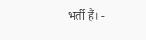भर्ती हैं। -